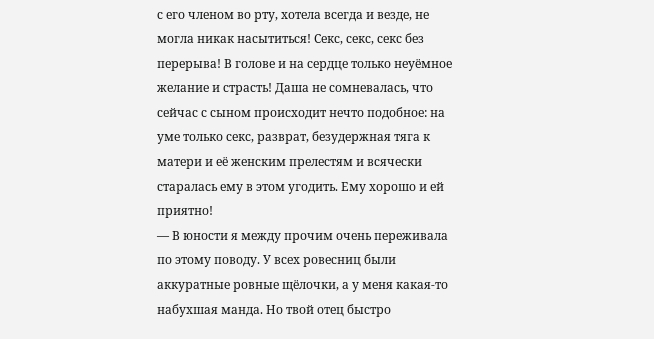с его членом во рту, хотела всегда и везде, не могла никак насытиться! Секс, секс, секс без перерыва! В голове и на сердце только неуёмное желание и страсть! Даша не сомневалась, что сейчас с сыном происходит нечто подобное: на уме только секс, разврат, безудержная тяга к матери и её женским прелестям и всячески старалась ему в этом угодить. Ему хорошо и ей приятно!
— В юности я между прочим очень переживала по этому поводу. У всех ровесниц были аккуратные ровные щёлочки, а у меня какая-то набухшая манда. Но твой отец быстро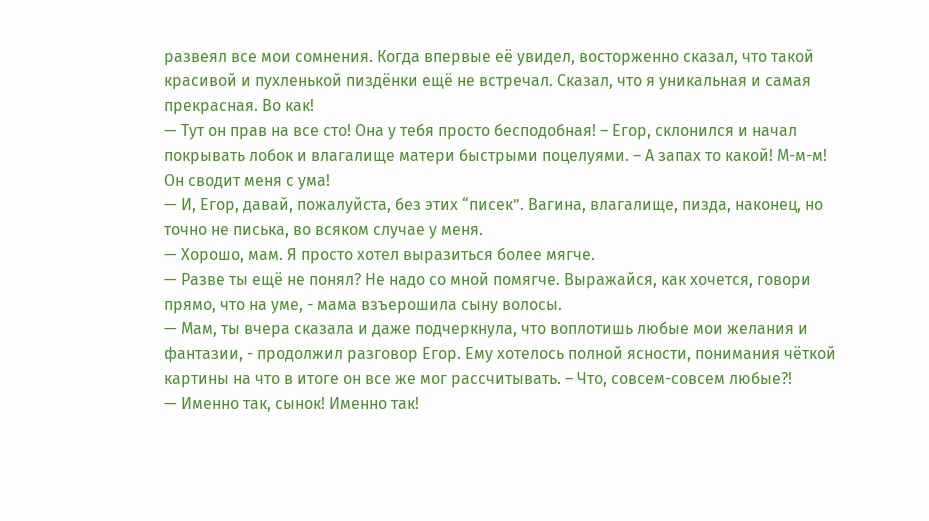развеял все мои сомнения. Когда впервые её увидел, восторженно сказал, что такой красивой и пухленькой пиздёнки ещё не встречал. Сказал, что я уникальная и самая прекрасная. Во как!
— Тут он прав на все сто! Она у тебя просто бесподобная! – Егор, склонился и начал покрывать лобок и влагалище матери быстрыми поцелуями. – А запах то какой! М-м-м! Он сводит меня с ума!
— И, Егор, давай, пожалуйста, без этих “писек”. Вагина, влагалище, пизда, наконец, но точно не писька, во всяком случае у меня.
— Хорошо, мам. Я просто хотел выразиться более мягче.
— Разве ты ещё не понял? Не надо со мной помягче. Выражайся, как хочется, говори прямо, что на уме, - мама взъерошила сыну волосы.
— Мам, ты вчера сказала и даже подчеркнула, что воплотишь любые мои желания и фантазии, - продолжил разговор Егор. Ему хотелось полной ясности, понимания чёткой картины на что в итоге он все же мог рассчитывать. – Что, совсем-совсем любые?!
— Именно так, сынок! Именно так!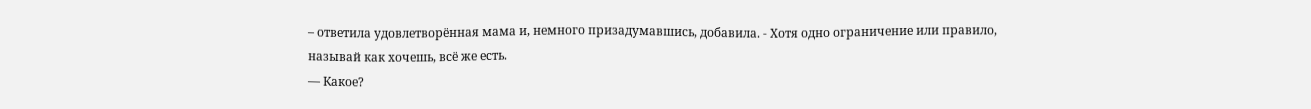– ответила удовлетворённая мама и, немного призадумавшись, добавила. - Хотя одно ограничение или правило, называй как хочешь, всё же есть.
— Какое?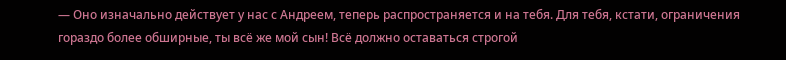— Оно изначально действует у нас с Андреем, теперь распространяется и на тебя. Для тебя, кстати, ограничения гораздо более обширные, ты всё же мой сын! Всё должно оставаться строгой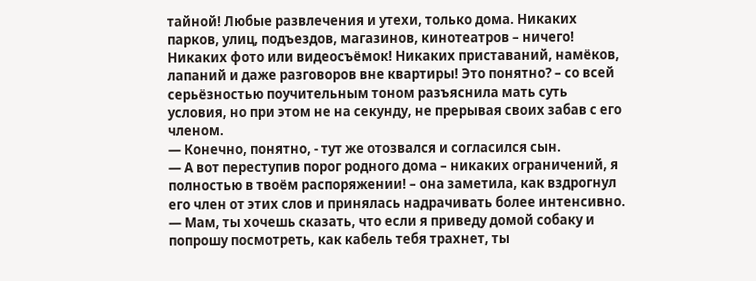тайной! Любые развлечения и утехи, только дома. Никаких парков, улиц, подъездов, магазинов, кинотеатров – ничего! Никаких фото или видеосъёмок! Никаких приставаний, намёков, лапаний и даже разговоров вне квартиры! Это понятно? – со всей серьёзностью поучительным тоном разъяснила мать суть условия, но при этом не на секунду, не прерывая своих забав с его членом.
— Конечно, понятно, - тут же отозвался и согласился сын.
— А вот переступив порог родного дома – никаких ограничений, я полностью в твоём распоряжении! – она заметила, как вздрогнул его член от этих слов и принялась надрачивать более интенсивно.
— Мам, ты хочешь сказать, что если я приведу домой собаку и попрошу посмотреть, как кабель тебя трахнет, ты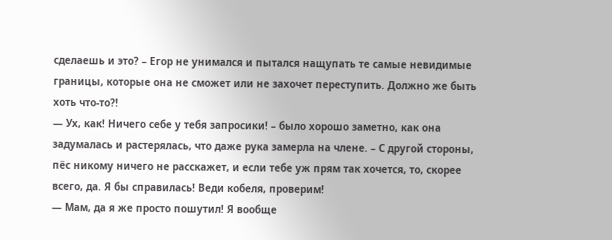сделаешь и это? – Егор не унимался и пытался нащупать те самые невидимые границы, которые она не сможет или не захочет переступить. Должно же быть хоть что-то?!
— Ух, как! Ничего себе у тебя запросики! – было хорошо заметно, как она задумалась и растерялась, что даже рука замерла на члене. – С другой стороны, пёс никому ничего не расскажет, и если тебе уж прям так хочется, то, скорее всего, да. Я бы справилась! Веди кобеля, проверим!
— Мам, да я же просто пошутил! Я вообще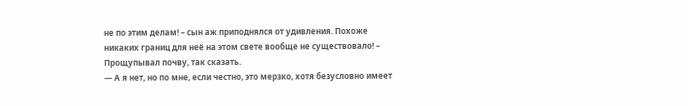не по этим делам! – сын аж приподнялся от удивления. Похоже никаких границ для неё на этом свете вообще не существовало! – Прощупывал почву, так сказать.
— А я нет, но по мне, если честно, это мерзко, хотя безусловно имеет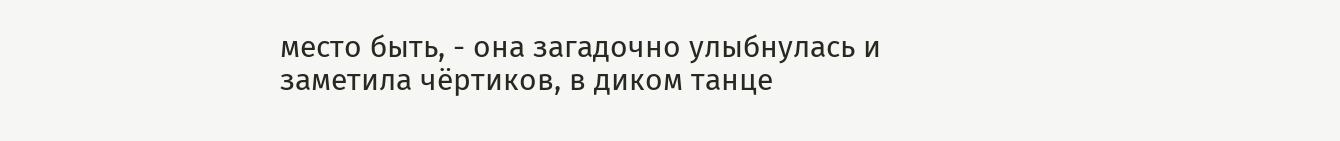место быть, - она загадочно улыбнулась и заметила чёртиков, в диком танце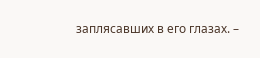заплясавших в его глазах. –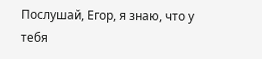Послушай, Егор, я знаю, что у тебя